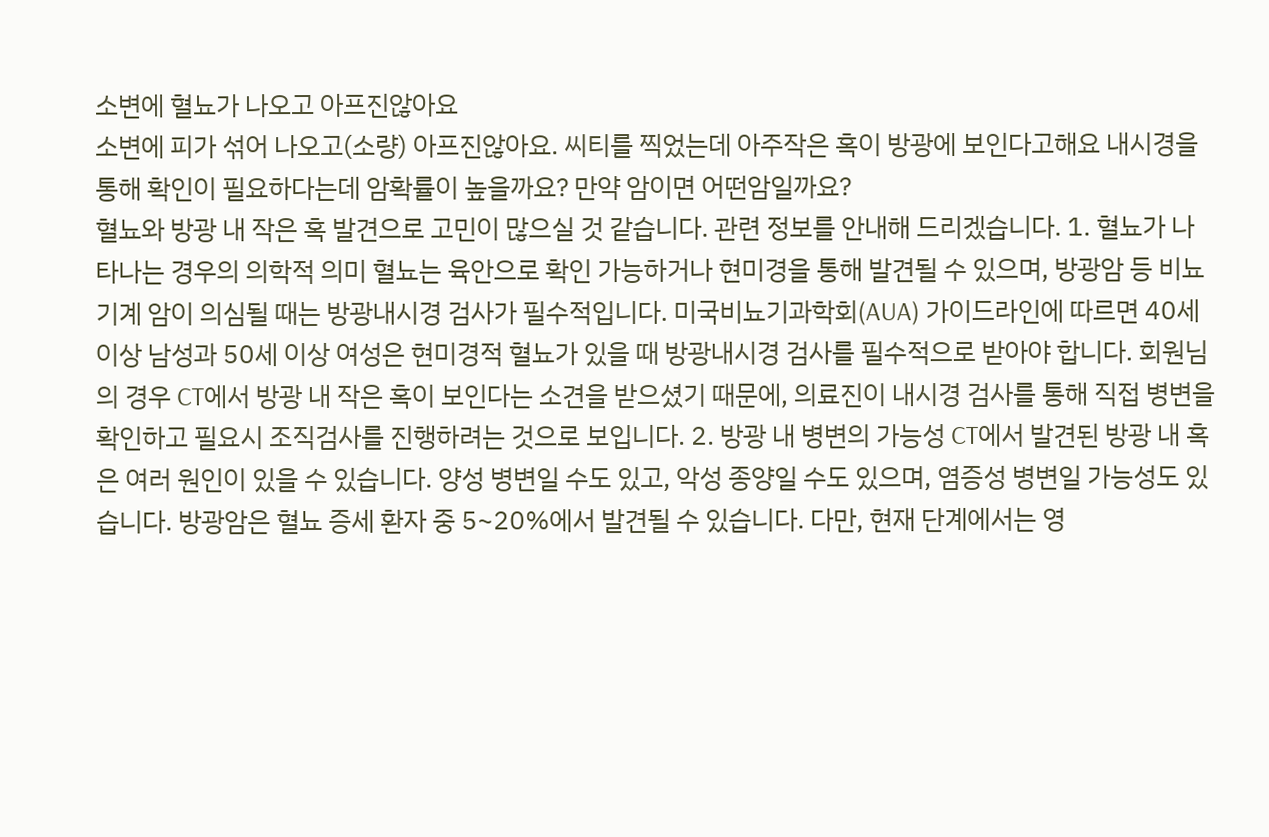소변에 혈뇨가 나오고 아프진않아요
소변에 피가 섞어 나오고(소량) 아프진않아요. 씨티를 찍었는데 아주작은 혹이 방광에 보인다고해요 내시경을 통해 확인이 필요하다는데 암확률이 높을까요? 만약 암이면 어떤암일까요?
혈뇨와 방광 내 작은 혹 발견으로 고민이 많으실 것 같습니다. 관련 정보를 안내해 드리겠습니다. 1. 혈뇨가 나타나는 경우의 의학적 의미 혈뇨는 육안으로 확인 가능하거나 현미경을 통해 발견될 수 있으며, 방광암 등 비뇨기계 암이 의심될 때는 방광내시경 검사가 필수적입니다. 미국비뇨기과학회(AUA) 가이드라인에 따르면 40세 이상 남성과 50세 이상 여성은 현미경적 혈뇨가 있을 때 방광내시경 검사를 필수적으로 받아야 합니다. 회원님의 경우 CT에서 방광 내 작은 혹이 보인다는 소견을 받으셨기 때문에, 의료진이 내시경 검사를 통해 직접 병변을 확인하고 필요시 조직검사를 진행하려는 것으로 보입니다. 2. 방광 내 병변의 가능성 CT에서 발견된 방광 내 혹은 여러 원인이 있을 수 있습니다. 양성 병변일 수도 있고, 악성 종양일 수도 있으며, 염증성 병변일 가능성도 있습니다. 방광암은 혈뇨 증세 환자 중 5~20%에서 발견될 수 있습니다. 다만, 현재 단계에서는 영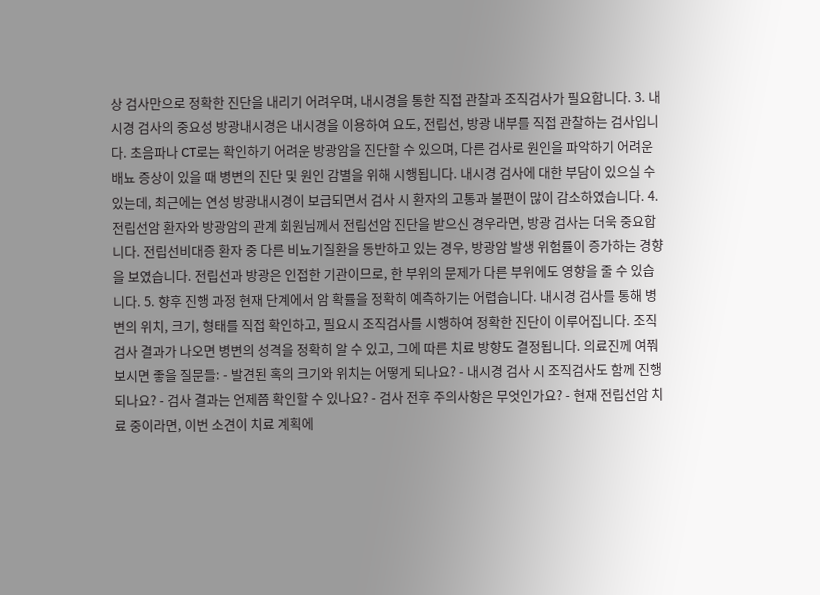상 검사만으로 정확한 진단을 내리기 어려우며, 내시경을 통한 직접 관찰과 조직검사가 필요합니다. 3. 내시경 검사의 중요성 방광내시경은 내시경을 이용하여 요도, 전립선, 방광 내부를 직접 관찰하는 검사입니다. 초음파나 CT로는 확인하기 어려운 방광암을 진단할 수 있으며, 다른 검사로 원인을 파악하기 어려운 배뇨 증상이 있을 때 병변의 진단 및 원인 감별을 위해 시행됩니다. 내시경 검사에 대한 부담이 있으실 수 있는데, 최근에는 연성 방광내시경이 보급되면서 검사 시 환자의 고통과 불편이 많이 감소하였습니다. 4. 전립선암 환자와 방광암의 관계 회원님께서 전립선암 진단을 받으신 경우라면, 방광 검사는 더욱 중요합니다. 전립선비대증 환자 중 다른 비뇨기질환을 동반하고 있는 경우, 방광암 발생 위험률이 증가하는 경향을 보였습니다. 전립선과 방광은 인접한 기관이므로, 한 부위의 문제가 다른 부위에도 영향을 줄 수 있습니다. 5. 향후 진행 과정 현재 단계에서 암 확률을 정확히 예측하기는 어렵습니다. 내시경 검사를 통해 병변의 위치, 크기, 형태를 직접 확인하고, 필요시 조직검사를 시행하여 정확한 진단이 이루어집니다. 조직검사 결과가 나오면 병변의 성격을 정확히 알 수 있고, 그에 따른 치료 방향도 결정됩니다. 의료진께 여쭤보시면 좋을 질문들: - 발견된 혹의 크기와 위치는 어떻게 되나요? - 내시경 검사 시 조직검사도 함께 진행되나요? - 검사 결과는 언제쯤 확인할 수 있나요? - 검사 전후 주의사항은 무엇인가요? - 현재 전립선암 치료 중이라면, 이번 소견이 치료 계획에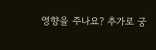영향을 주나요? 추가로 궁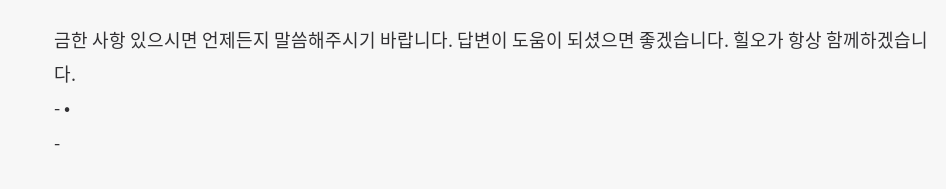금한 사항 있으시면 언제든지 말씀해주시기 바랍니다. 답변이 도움이 되셨으면 좋겠습니다. 힐오가 항상 함께하겠습니다.
- •
-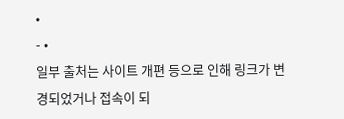•
- •
일부 출처는 사이트 개편 등으로 인해 링크가 변경되었거나 접속이 되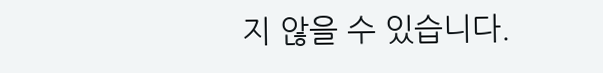지 않을 수 있습니다.